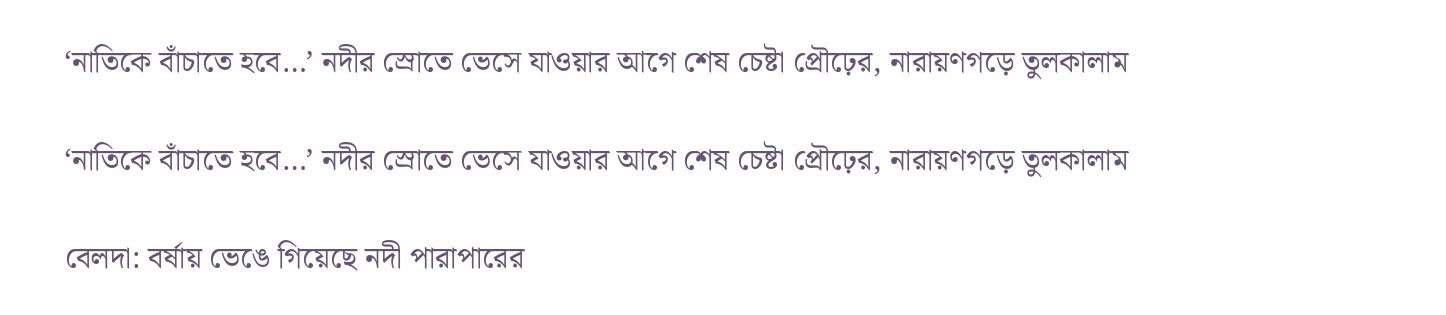‘নাতিকে বাঁচাতে হবে…’ নদীর স্রোতে ভেসে যাওয়ার আগে শেষ চেষ্টা প্রৌঢ়ের, নারায়ণগড়ে তুলকালাম

‘নাতিকে বাঁচাতে হবে…’ নদীর স্রোতে ভেসে যাওয়ার আগে শেষ চেষ্টা প্রৌঢ়ের, নারায়ণগড়ে তুলকালাম

বেলদা: বর্ষায় ভেঙে গিয়েছে নদী পারাপারের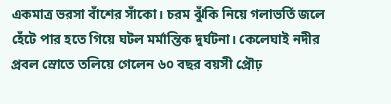একমাত্র ভরসা বাঁশের সাঁকো। চরম ঝুঁকি নিয়ে গলাভর্তি জলে হেঁটে পার হতে গিয়ে ঘটল মর্মান্তিক দুর্ঘটনা। কেলেঘাই নদীর প্রবল স্রোতে তলিয়ে গেলেন ৬০ বছর বয়সী প্রৌঢ়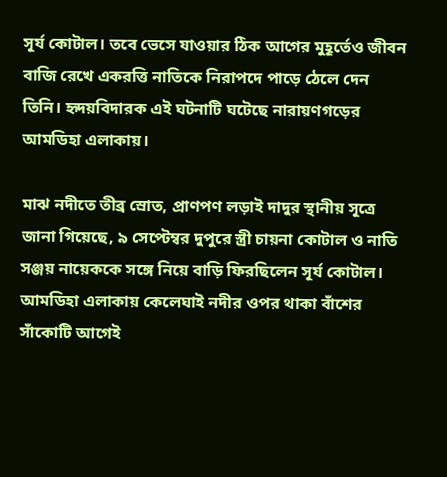সূর্য কোটাল। তবে ভেসে যাওয়ার ঠিক আগের মুহূর্তেও জীবন বাজি রেখে একরত্তি নাতিকে নিরাপদে পাড়ে ঠেলে দেন তিনি। হৃদয়বিদারক এই ঘটনাটি ঘটেছে নারায়ণগড়ের আমডিহা এলাকায়।

মাঝ নদীতে তীব্র স্রোত, প্রাণপণ লড়াই দাদুর স্থানীয় সূত্রে জানা গিয়েছে, ৯ সেপ্টেম্বর দুপুরে স্ত্রী চায়না কোটাল ও নাতি সঞ্জয় নায়েককে সঙ্গে নিয়ে বাড়ি ফিরছিলেন সূর্য কোটাল। আমডিহা এলাকায় কেলেঘাই নদীর ওপর থাকা বাঁশের সাঁকোটি আগেই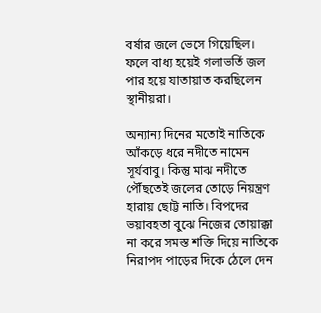বর্ষার জলে ভেসে গিয়েছিল। ফলে বাধ্য হয়েই গলাভর্তি জল পার হয়ে যাতায়াত করছিলেন স্থানীয়রা।

অন্যান্য দিনের মতোই নাতিকে আঁকড়ে ধরে নদীতে নামেন সূর্যবাবু। কিন্তু মাঝ নদীতে পৌঁছতেই জলের তোড়ে নিয়ন্ত্রণ হারায় ছোট্ট নাতি। বিপদের ভয়াবহতা বুঝে নিজের তোয়াক্কা না করে সমস্ত শক্তি দিয়ে নাতিকে নিরাপদ পাড়ের দিকে ঠেলে দেন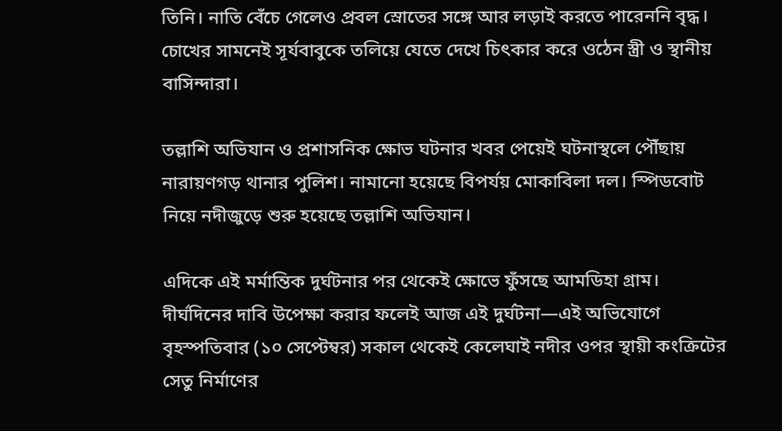তিনি। নাতি বেঁচে গেলেও প্রবল স্রোতের সঙ্গে আর লড়াই করতে পারেননি বৃদ্ধ। চোখের সামনেই সূর্যবাবুকে তলিয়ে যেতে দেখে চিৎকার করে ওঠেন স্ত্রী ও স্থানীয় বাসিন্দারা।

তল্লাশি অভিযান ও প্রশাসনিক ক্ষোভ ঘটনার খবর পেয়েই ঘটনাস্থলে পৌঁছায় নারায়ণগড় থানার পুলিশ। নামানো হয়েছে বিপর্যয় মোকাবিলা দল। স্পিডবোট নিয়ে নদীজুড়ে শুরু হয়েছে তল্লাশি অভিযান।

এদিকে এই মর্মান্তিক দুর্ঘটনার পর থেকেই ক্ষোভে ফুঁসছে আমডিহা গ্রাম। দীর্ঘদিনের দাবি উপেক্ষা করার ফলেই আজ এই দুর্ঘটনা—এই অভিযোগে বৃহস্পতিবার (১০ সেপ্টেম্বর) সকাল থেকেই কেলেঘাই নদীর ওপর স্থায়ী কংক্রিটের সেতু নির্মাণের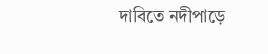দাবিতে নদীপাড়ে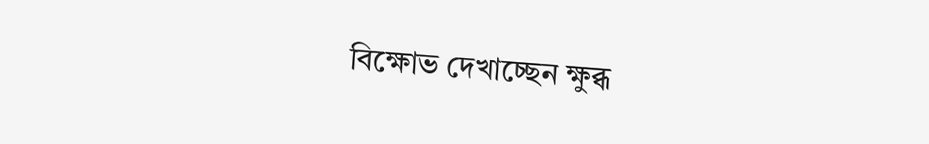বিক্ষোভ দেখাচ্ছেন ক্ষুব্ধ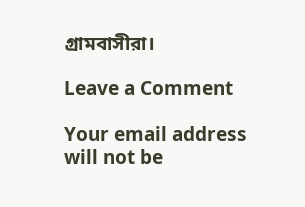গ্রামবাসীরা।

Leave a Comment

Your email address will not be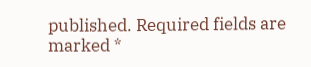published. Required fields are marked *